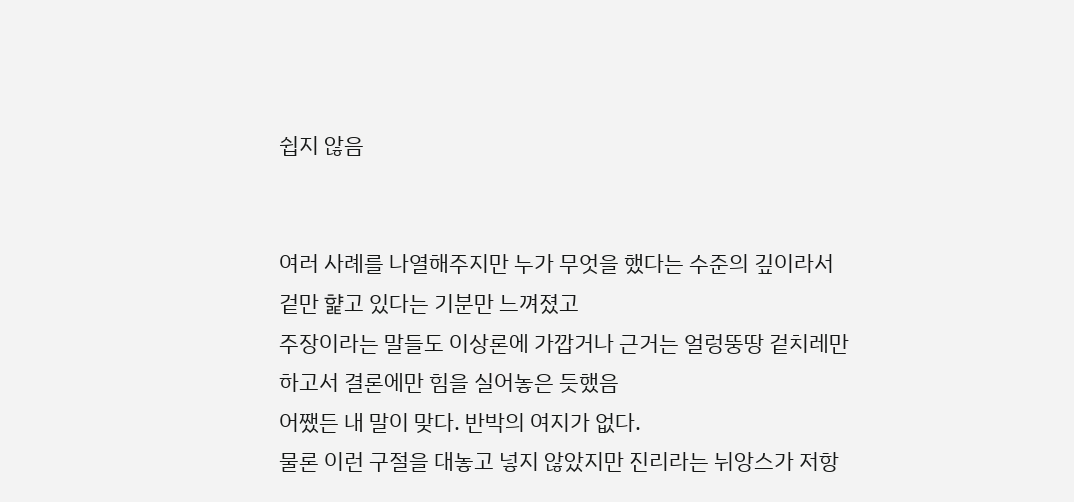쉽지 않음


여러 사례를 나열해주지만 누가 무엇을 했다는 수준의 깊이라서
겉만 햝고 있다는 기분만 느껴졌고
주장이라는 말들도 이상론에 가깝거나 근거는 얼렁뚱땅 겉치레만 하고서 결론에만 힘을 실어놓은 듯했음
어쨌든 내 말이 맞다. 반박의 여지가 없다.
물론 이런 구절을 대놓고 넣지 않았지만 진리라는 뉘앙스가 저항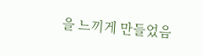을 느끼게 만들었음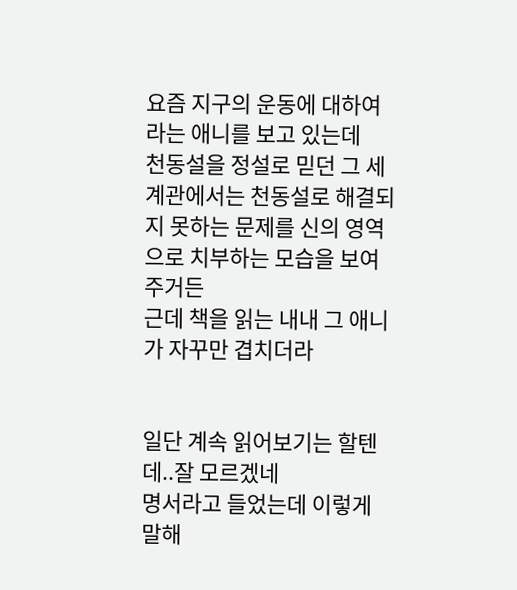요즘 지구의 운동에 대하여라는 애니를 보고 있는데
천동설을 정설로 믿던 그 세계관에서는 천동설로 해결되지 못하는 문제를 신의 영역으로 치부하는 모습을 보여주거든
근데 책을 읽는 내내 그 애니가 자꾸만 겹치더라


일단 계속 읽어보기는 할텐데..잘 모르겠네
명서라고 들었는데 이렇게 말해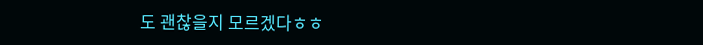도 괜찮을지 모르겠다ㅎㅎ